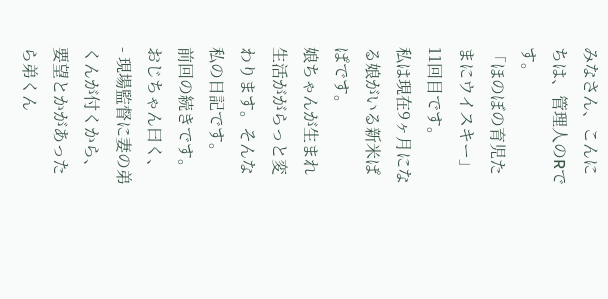みなさん、こんにちは、管理人のRです。
「ほのぼの育児たまにウイスキー」11回目です。
私は現在9ヶ月になる娘がいる新米ぱぱです。
娘ちゃんが生まれ生活ががらっと変わります。そんな私の日記です。
前回の続きです。
おじちゃん曰く、
- 現場監督に妻の弟くんが付くから、要望とかがあったら弟くん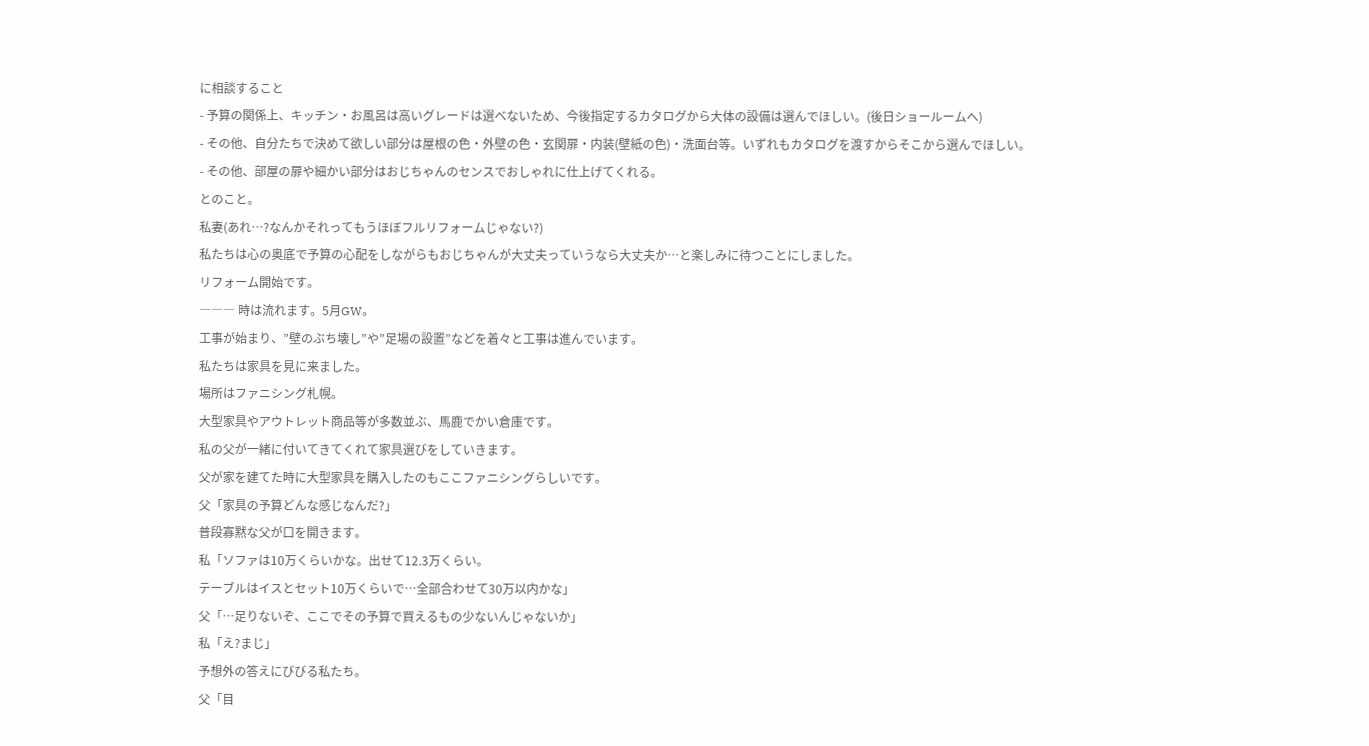に相談すること
- 予算の関係上、キッチン・お風呂は高いグレードは選べないため、今後指定するカタログから大体の設備は選んでほしい。(後日ショールームへ)
- その他、自分たちで決めて欲しい部分は屋根の色・外壁の色・玄関扉・内装(壁紙の色)・洗面台等。いずれもカタログを渡すからそこから選んでほしい。
- その他、部屋の扉や細かい部分はおじちゃんのセンスでおしゃれに仕上げてくれる。
とのこと。
私妻(あれ…?なんかそれってもうほぼフルリフォームじゃない?)
私たちは心の奥底で予算の心配をしながらもおじちゃんが大丈夫っていうなら大丈夫か…と楽しみに待つことにしました。
リフォーム開始です。
――― 時は流れます。5月GW。
工事が始まり、”壁のぶち壊し”や”足場の設置”などを着々と工事は進んでいます。
私たちは家具を見に来ました。
場所はファニシング札幌。
大型家具やアウトレット商品等が多数並ぶ、馬鹿でかい倉庫です。
私の父が一緒に付いてきてくれて家具選びをしていきます。
父が家を建てた時に大型家具を購入したのもここファニシングらしいです。
父「家具の予算どんな感じなんだ?」
普段寡黙な父が口を開きます。
私「ソファは10万くらいかな。出せて12.3万くらい。
テーブルはイスとセット10万くらいで…全部合わせて30万以内かな」
父「…足りないぞ、ここでその予算で買えるもの少ないんじゃないか」
私「え?まじ」
予想外の答えにびびる私たち。
父「目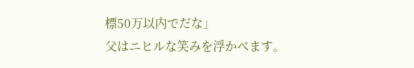標50万以内でだな」
父はニヒルな笑みを浮かべます。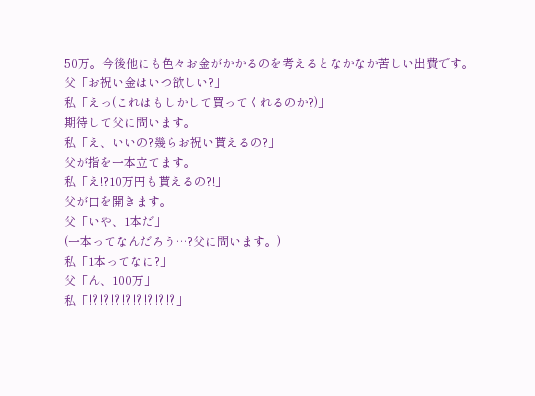50万。今後他にも色々お金がかかるのを考えるとなかなか苦しい出費です。
父「お祝い金はいつ欲しい?」
私「えっ(これはもしかして買ってくれるのか?)」
期待して父に問います。
私「え、いいの?幾らお祝い貰えるの?」
父が指を一本立てます。
私「え!?10万円も貰えるの?!」
父が口を開きます。
父「いや、1本だ」
(一本ってなんだろう…?父に問います。)
私「1本ってなに?」
父「ん、100万」
私「⁉⁉⁉⁉⁉⁉⁉⁉」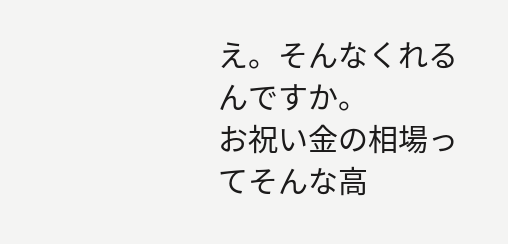え。そんなくれるんですか。
お祝い金の相場ってそんな高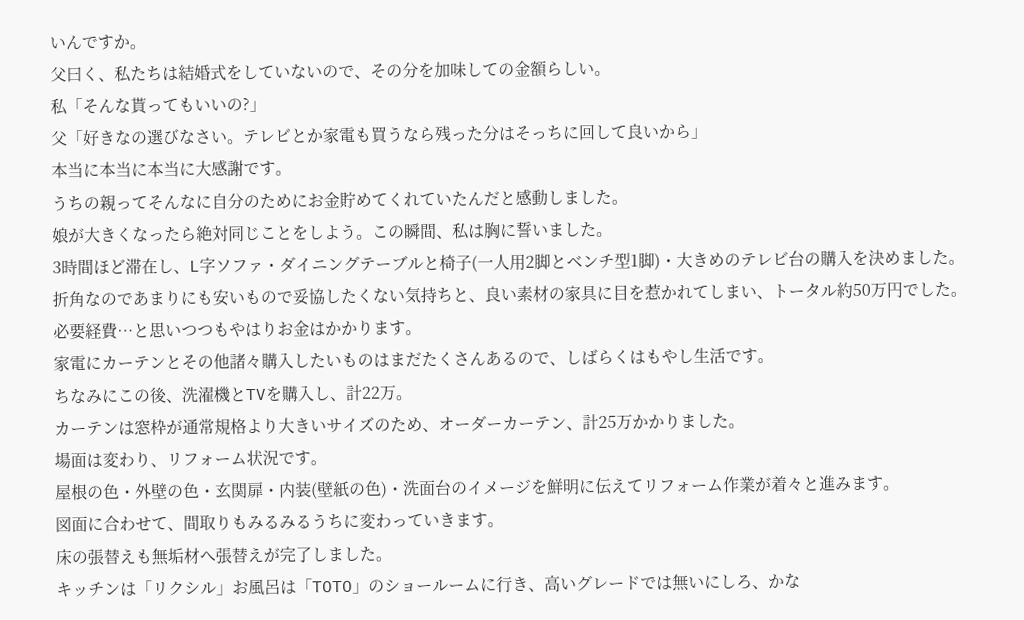いんですか。
父曰く、私たちは結婚式をしていないので、その分を加味しての金額らしい。
私「そんな貰ってもいいの?」
父「好きなの選びなさい。テレビとか家電も買うなら残った分はそっちに回して良いから」
本当に本当に本当に大感謝です。
うちの親ってそんなに自分のためにお金貯めてくれていたんだと感動しました。
娘が大きくなったら絶対同じことをしよう。この瞬間、私は胸に誓いました。
3時間ほど滞在し、L字ソファ・ダイニングテーブルと椅子(一人用2脚とベンチ型1脚)・大きめのテレビ台の購入を決めました。
折角なのであまりにも安いもので妥協したくない気持ちと、良い素材の家具に目を惹かれてしまい、トータル約50万円でした。
必要経費…と思いつつもやはりお金はかかります。
家電にカーテンとその他諸々購入したいものはまだたくさんあるので、しばらくはもやし生活です。
ちなみにこの後、洗濯機とTVを購入し、計22万。
カーテンは窓枠が通常規格より大きいサイズのため、オーダーカーテン、計25万かかりました。
場面は変わり、リフォーム状況です。
屋根の色・外壁の色・玄関扉・内装(壁紙の色)・洗面台のイメージを鮮明に伝えてリフォーム作業が着々と進みます。
図面に合わせて、間取りもみるみるうちに変わっていきます。
床の張替えも無垢材へ張替えが完了しました。
キッチンは「リクシル」お風呂は「TOTO」のショールームに行き、高いグレードでは無いにしろ、かな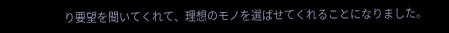り要望を聞いてくれて、理想のモノを選ばせてくれることになりました。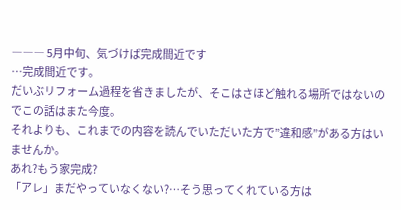――― 5月中旬、気づけば完成間近です
…完成間近です。
だいぶリフォーム過程を省きましたが、そこはさほど触れる場所ではないのでこの話はまた今度。
それよりも、これまでの内容を読んでいただいた方で”違和感”がある方はいませんか。
あれ?もう家完成?
「アレ」まだやっていなくない?…そう思ってくれている方は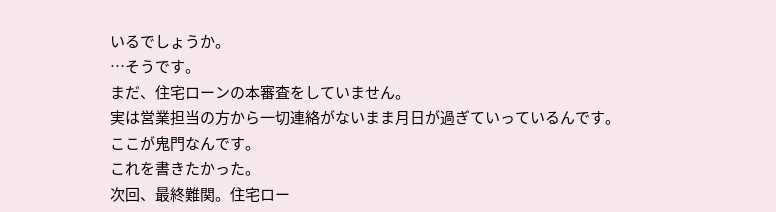いるでしょうか。
…そうです。
まだ、住宅ローンの本審査をしていません。
実は営業担当の方から一切連絡がないまま月日が過ぎていっているんです。
ここが鬼門なんです。
これを書きたかった。
次回、最終難関。住宅ロー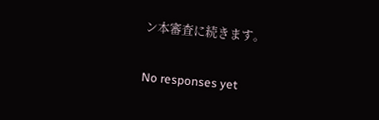ン本審査に続きます。

No responses yet